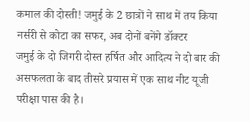कमाल की दोस्ती! जमुई के 2 छात्रों ने साथ में तय किया नर्सरी से कोटा का सफर, अब दोनों बनेंगे डॉक्टर
जमुई के दो जिगरी दोस्त हर्षित और आदित्य ने दो बार की असफलता के बाद तीसरे प्रयास में एक साथ नीट यूजी परीक्षा पास की है।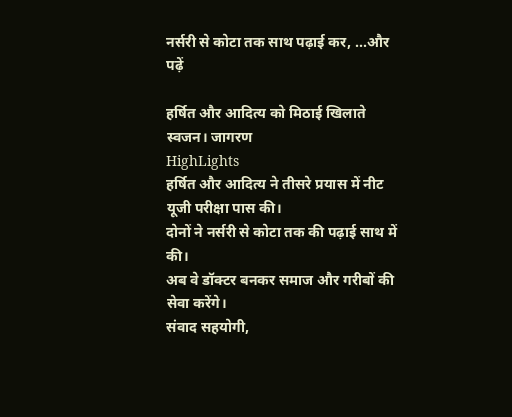नर्सरी से कोटा तक साथ पढ़ाई कर, ...और पढ़ें

हर्षित और आदित्य को मिठाई खिलाते स्वजन। जागरण
HighLights
हर्षित और आदित्य ने तीसरे प्रयास में नीट यूजी परीक्षा पास की।
दोनों ने नर्सरी से कोटा तक की पढ़ाई साथ में की।
अब वे डॉक्टर बनकर समाज और गरीबों की सेवा करेंगे।
संवाद सहयोगी,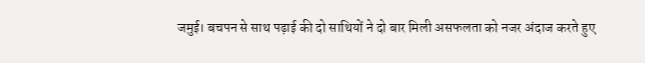जमुई। बचपन से साथ पढ़ाई की दो साथियों ने दो बार मिली असफलता को नजर अंदाज करते हुए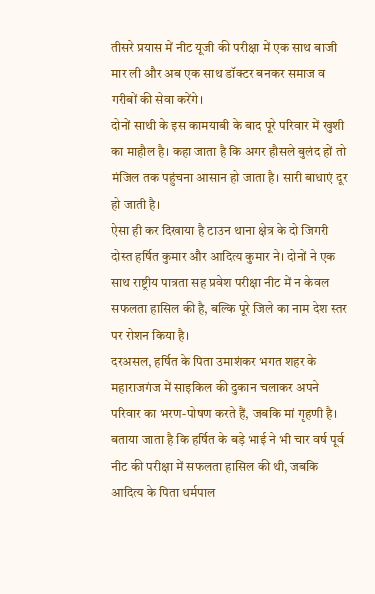तीसरे प्रयास में नीट यूजी की परीक्षा में एक साथ बाजी मार ली और अब एक साथ डॉक्टर बनकर समाज व गरीबों की सेवा करेंगे।
दोनों साथी के इस कामयाबी के बाद पूरे परिवार में खुशी का माहौल है। कहा जाता है कि अगर हौसले बुलंद हों तो मंजिल तक पहुंचना आसान हो जाता है। सारी बाधाएं दूर हो जाती है।
ऐसा ही कर दिखाया है टाउन थाना क्षेत्र के दो जिगरी दोस्त हर्षित कुमार और आदित्य कुमार ने। दोनों ने एक साथ राष्ट्रीय पात्रता सह प्रवेश परीक्षा नीट में न केवल सफलता हासिल की है, बल्कि पूरे जिले का नाम देश स्तर पर रोशन किया है।
दरअसल, हर्षित के पिता उमाशंकर भगत शहर के महाराजगंज में साइकिल की दुकान चलाकर अपने परिवार का भरण-पोषण करते हैं, जबकि मां गृहणी है। बताया जाता है कि हर्षित के बड़े भाई ने भी चार वर्ष पूर्व नीट की परीक्षा में सफलता हासिल की थी, जबकि आदित्य के पिता धर्मपाल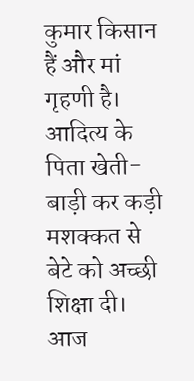कुमार किसान हैं और मां गृहणी है।
आदित्य के पिता खेती-बाड़ी कर कड़ी मशक्कत से बेटे को अच्छी शिक्षा दी। आज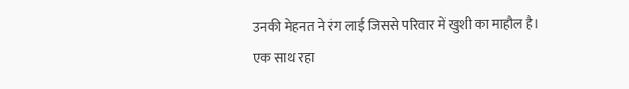उनकी मेहनत ने रंग लाई जिससे परिवार में खुशी का माहौल है।
एक साथ रहा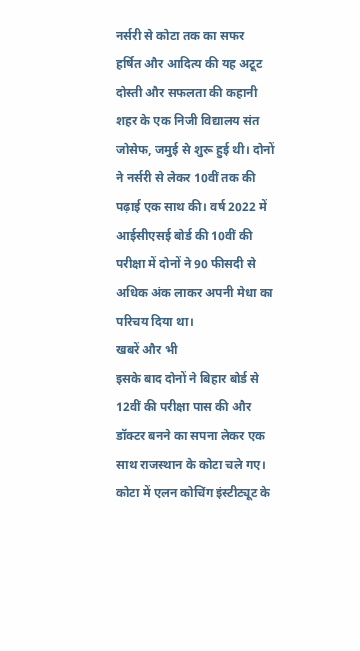नर्सरी से कोटा तक का सफर
हर्षित और आदित्य की यह अटूट दोस्ती और सफलता की कहानी शहर के एक निजी विद्यालय संत जोसेफ, जमुई से शुरू हुई थी। दोनों ने नर्सरी से लेकर 10वीं तक की पढ़ाई एक साथ की। वर्ष 2022 में आईसीएसई बोर्ड की 10वीं की परीक्षा में दोनों ने 90 फीसदी से अधिक अंक लाकर अपनी मेधा का परिचय दिया था।
खबरें और भी
इसके बाद दोनों ने बिहार बोर्ड से 12वीं की परीक्षा पास की और डॉक्टर बनने का सपना लेकर एक साथ राजस्थान के कोटा चले गए। कोटा में एलन कोचिंग इंस्टीट्यूट के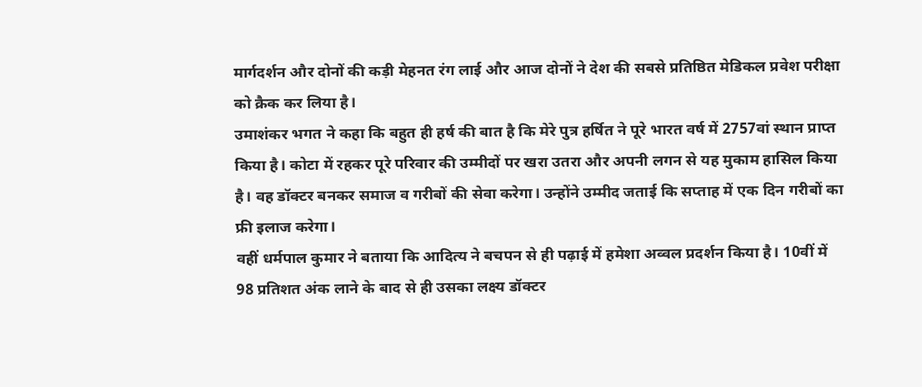मार्गदर्शन और दोनों की कड़ी मेहनत रंग लाई और आज दोनों ने देश की सबसे प्रतिष्ठित मेडिकल प्रवेश परीक्षा को क्रैक कर लिया है।
उमाशंकर भगत ने कहा कि बहुत ही हर्ष की बात है कि मेरे पुत्र हर्षित ने पूरे भारत वर्ष में 2757वां स्थान प्राप्त किया है। कोटा में रहकर पूरे परिवार की उम्मीदों पर खरा उतरा और अपनी लगन से यह मुकाम हासिल किया है। वह डॉक्टर बनकर समाज व गरीबों की सेवा करेगा। उन्होंने उम्मीद जताई कि सप्ताह में एक दिन गरीबों का फ्री इलाज करेगा।
वहीं धर्मपाल कुमार ने बताया कि आदित्य ने बचपन से ही पढ़ाई में हमेशा अव्वल प्रदर्शन किया है। 10वीं में 98 प्रतिशत अंक लाने के बाद से ही उसका लक्ष्य डॉक्टर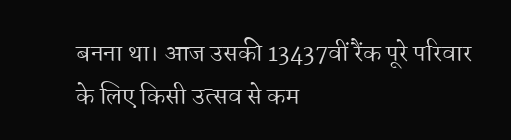बनना था। आज उसकी 13437वीं रैंक पूरे परिवार के लिए किसी उत्सव से कम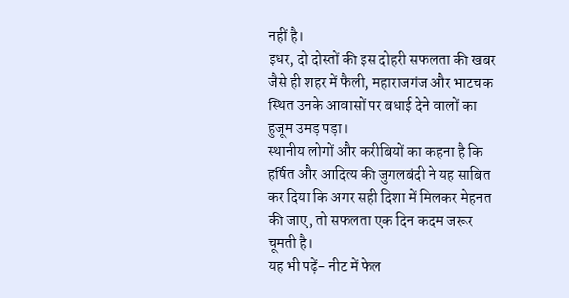नहीं है।
इधर, दो दोस्तों की इस दोहरी सफलता की खबर जैसे ही शहर में फैली, महाराजगंज और भाटचक स्थित उनके आवासों पर बधाई देने वालों का हुजूम उमड़ पड़ा।
स्थानीय लोगों और करीबियों का कहना है कि हर्षित और आदित्य की जुगलबंदी ने यह साबित कर दिया कि अगर सही दिशा में मिलकर मेहनत की जाए, तो सफलता एक दिन कदम जरूर चूमती है।
यह भी पढ़ें- नीट में फेल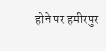होने पर हमीरपुर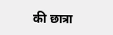की छात्रा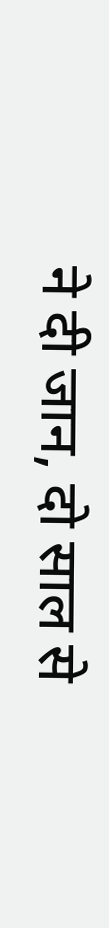ने दी जान, दो साल से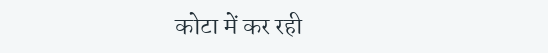कोटा में कर रही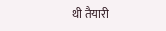थी तैयारी